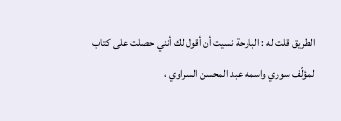الطريق قلت له : البارحة نسيت أن أقول لك أنني حصلت على كتاب لمؤلّف سوري واسمه عبد المحسن السراوي ،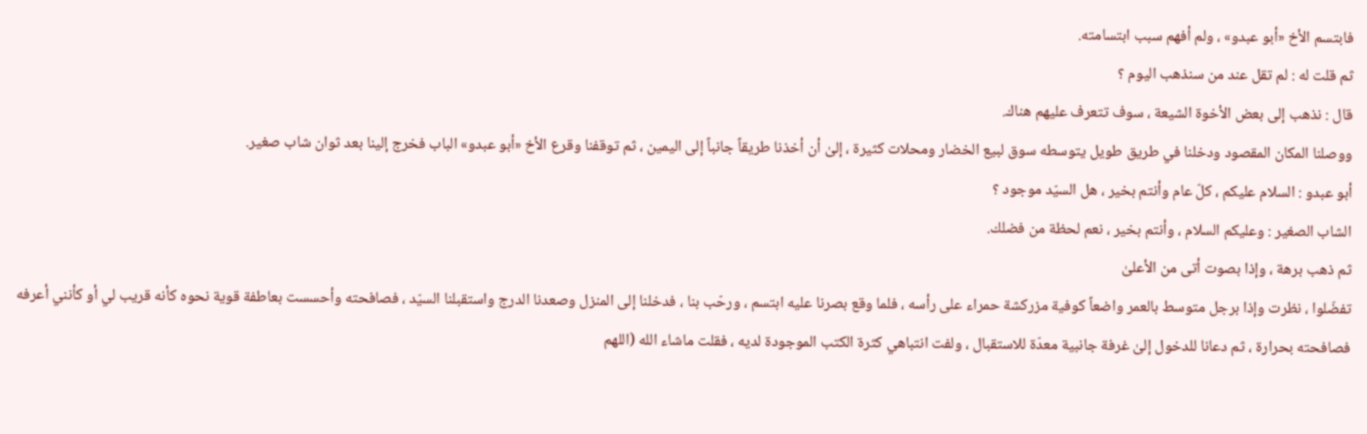فابتسم الأخ «أبو عبدو» ، ولم أفهم سبب ابتسامته.
ثم قلت له : لم تقل عند من سنذهب اليوم ؟
قال : نذهب إلى بعض الأخوة الشيعة ، سوف تتعرف عليهم هناك.
ووصلنا المكان المقصود ودخلنا في طريق طويل يتوسطه سوق لبيع الخضار ومحلات كثيرة ، إلىٰ أن أخذنا طريقاً جانباً إلى اليمين ، ثم توقفنا وقرع الأخ «أبو عبدو» الباب فخرج إلينا بعد ثوان شاب صغير.
أبو عبدو : السلام عليكم ، كلّ عام وأنتم بخير ، هل السيّد موجود ؟
الشاب الصغير : وعليكم السلام ، وأنتم بخير ، نعم لحظة من فضلك.
ثم ذهب برهة ، وإذا بصوت أتى من الأعلىٰ
تفضّلوا ، نظرت وإذا برجل متوسط بالعمر واضعاً كوفية مزركشة حمراء على رأسه ، فلما وقع بصرنا عليه ابتسم ، ورحّب بنا ، فدخلنا إلى المنزل وصعدنا الدرج واستقبلنا السيّد ، فصافحته وأحسست بعاطفة قوية نحوه كأنه قريب لي أو كأنني أعرفه فصافحته بحرارة ، ثم دعانا للدخول إلىٰ غرفة جانبية معدّة للاستقبال ، ولفت انتباهي كثرة الكتب الموجودة لديه ، فقلت ماشاء الله (اللهم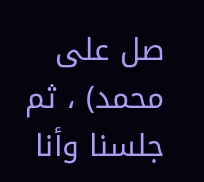صل على محمد) ، ثم جلسنا وأنا